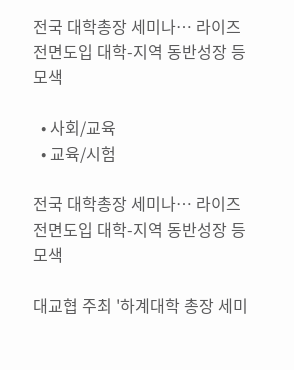전국 대학총장 세미나… 라이즈 전면도입 대학-지역 동반성장 등 모색

  • 사회/교육
  • 교육/시험

전국 대학총장 세미나… 라이즈 전면도입 대학-지역 동반성장 등 모색

대교협 주최 '하계대학 총장 세미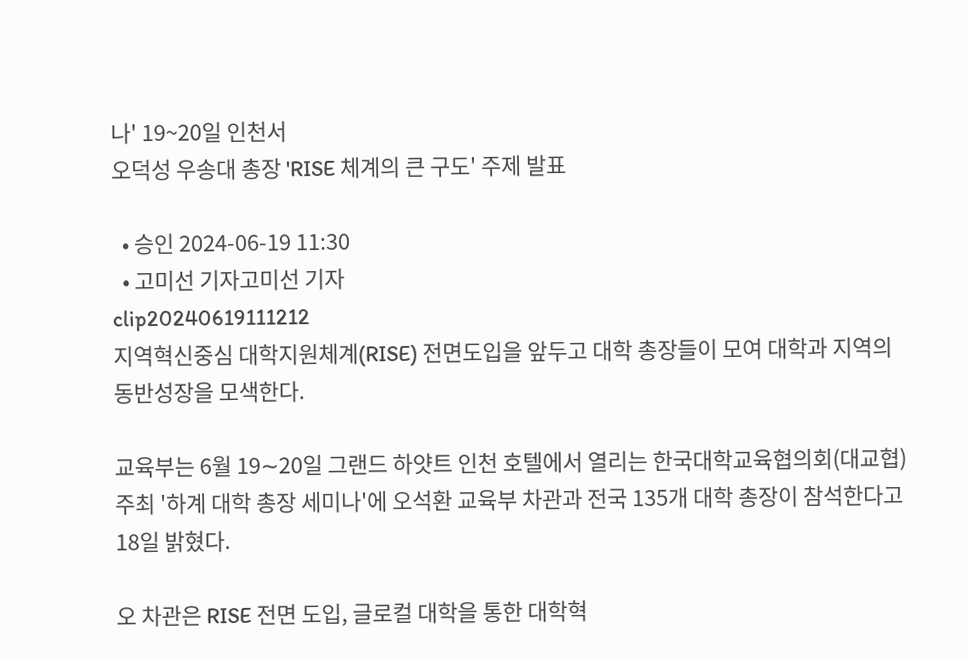나' 19~20일 인천서
오덕성 우송대 총장 'RISE 체계의 큰 구도' 주제 발표

  • 승인 2024-06-19 11:30
  • 고미선 기자고미선 기자
clip20240619111212
지역혁신중심 대학지원체계(RISE) 전면도입을 앞두고 대학 총장들이 모여 대학과 지역의 동반성장을 모색한다.

교육부는 6월 19∼20일 그랜드 하얏트 인천 호텔에서 열리는 한국대학교육협의회(대교협)주최 '하계 대학 총장 세미나'에 오석환 교육부 차관과 전국 135개 대학 총장이 참석한다고 18일 밝혔다.

오 차관은 RISE 전면 도입, 글로컬 대학을 통한 대학혁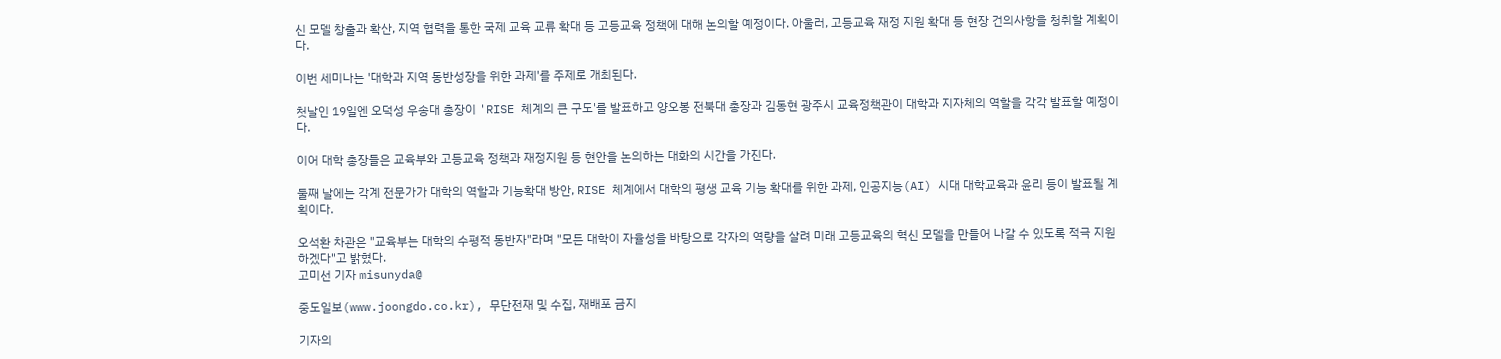신 모델 창출과 확산, 지역 협력을 통한 국제 교육 교류 확대 등 고등교육 정책에 대해 논의할 예정이다. 아울러, 고등교육 재정 지원 확대 등 현장 건의사항을 청취할 계획이다.

이번 세미나는 '대학과 지역 동반성장을 위한 과제'를 주제로 개최된다.

첫날인 19일엔 오덕성 우송대 총장이 'RISE 체계의 큰 구도'를 발표하고 양오봉 전북대 총장과 김동현 광주시 교육정책관이 대학과 지자체의 역할을 각각 발표할 예정이다.

이어 대학 총장들은 교육부와 고등교육 정책과 재정지원 등 현안을 논의하는 대화의 시간을 가진다.

둘째 날에는 각계 전문가가 대학의 역할과 기능확대 방안, RISE 체계에서 대학의 평생 교육 기능 확대를 위한 과제, 인공지능(AI) 시대 대학교육과 윤리 등이 발표될 계획이다.

오석환 차관은 "교육부는 대학의 수평적 동반자"라며 "모든 대학이 자율성을 바탕으로 각자의 역량을 살려 미래 고등교육의 혁신 모델을 만들어 나갈 수 있도록 적극 지원하겠다"고 밝혔다.
고미선 기자 misunyda@

중도일보(www.joongdo.co.kr), 무단전재 및 수집, 재배포 금지

기자의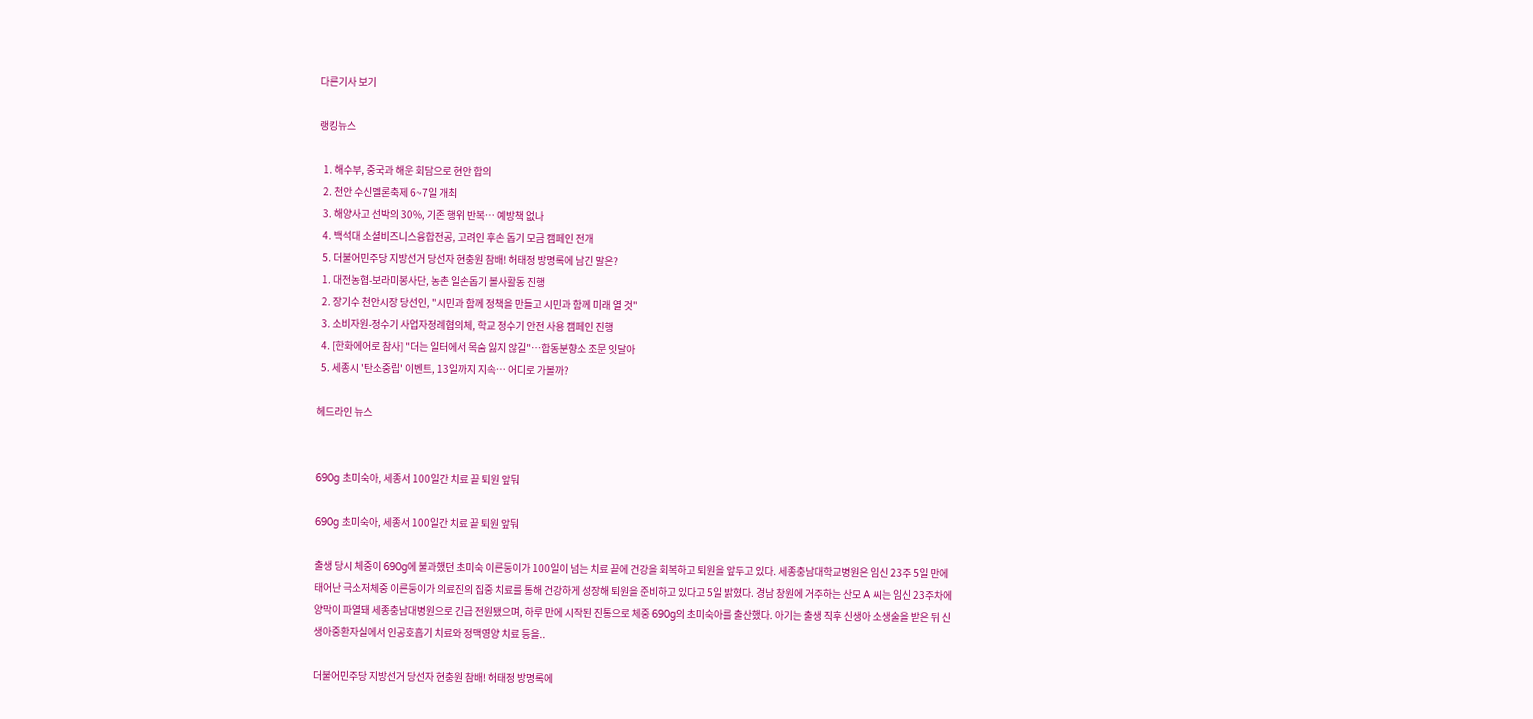다른기사 보기

랭킹뉴스

  1. 해수부, 중국과 해운 회담으로 현안 합의
  2. 천안 수신멜론축제 6~7일 개최
  3. 해양사고 선박의 30%, 기존 행위 반복… 예방책 없나
  4. 백석대 소셜비즈니스융합전공, 고려인 후손 돕기 모금 캠페인 전개
  5. 더불어민주당 지방선거 당선자 현충원 참배! 허태정 방명록에 남긴 말은?
  1. 대전농협-보라미봉사단, 농촌 일손돕기 볼사활동 진행
  2. 장기수 천안시장 당선인, "시민과 함께 정책을 만들고 시민과 함께 미래 열 것"
  3. 소비자원-정수기 사업자정례협의체, 학교 정수기 안전 사용 캠페인 진행
  4. [한화에어로 참사] "더는 일터에서 목숨 잃지 않길"…합동분향소 조문 잇달아
  5. 세종시 '탄소중립' 이벤트, 13일까지 지속… 어디로 가볼까?

헤드라인 뉴스


690g 초미숙아, 세종서 100일간 치료 끝 퇴원 앞둬

690g 초미숙아, 세종서 100일간 치료 끝 퇴원 앞둬

출생 당시 체중이 690g에 불과했던 초미숙 이른둥이가 100일이 넘는 치료 끝에 건강을 회복하고 퇴원을 앞두고 있다. 세종충남대학교병원은 임신 23주 5일 만에 태어난 극소저체중 이른둥이가 의료진의 집중 치료를 통해 건강하게 성장해 퇴원을 준비하고 있다고 5일 밝혔다. 경남 창원에 거주하는 산모 A 씨는 임신 23주차에 양막이 파열돼 세종충남대병원으로 긴급 전원됐으며, 하루 만에 시작된 진통으로 체중 690g의 초미숙아를 출산했다. 아기는 출생 직후 신생아 소생술을 받은 뒤 신생아중환자실에서 인공호흡기 치료와 정맥영양 치료 등을..

더불어민주당 지방선거 당선자 현충원 참배! 허태정 방명록에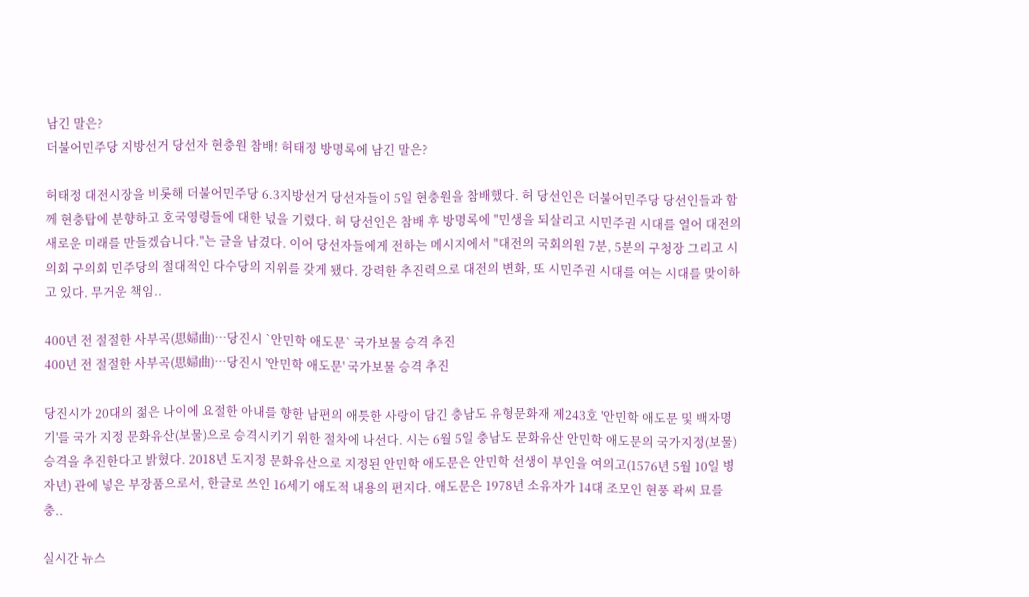남긴 말은?
더불어민주당 지방선거 당선자 현충원 참배! 허태정 방명록에 남긴 말은?

허태정 대전시장을 비롯해 더불어민주당 6.3지방선거 당선자들이 5일 현충원을 참배했다. 허 당선인은 더불어민주당 당선인들과 함께 현충탑에 분향하고 호국영령들에 대한 넋을 기렸다. 허 당선인은 참배 후 방명록에 "민생을 되살리고 시민주권 시대를 열어 대전의 새로운 미래를 만들겠습니다."는 글을 남겼다. 이어 당선자들에게 전하는 메시지에서 "대전의 국회의원 7분, 5분의 구청장 그리고 시의회 구의회 민주당의 절대적인 다수당의 지위를 갖게 됐다. 강력한 추진력으로 대전의 변화, 또 시민주권 시대를 여는 시대를 맞이하고 있다. 무거운 책임..

400년 전 절절한 사부곡(思婦曲)…당진시 `안민학 애도문` 국가보물 승격 추진
400년 전 절절한 사부곡(思婦曲)…당진시 '안민학 애도문' 국가보물 승격 추진

당진시가 20대의 젊은 나이에 요절한 아내를 향한 남편의 애틋한 사랑이 담긴 충남도 유형문화재 제243호 '안민학 애도문 및 백자명기'를 국가 지정 문화유산(보물)으로 승격시키기 위한 절차에 나선다. 시는 6월 5일 충남도 문화유산 안민학 애도문의 국가지정(보물) 승격을 추진한다고 밝혔다. 2018년 도지정 문화유산으로 지정된 안민학 애도문은 안민학 선생이 부인을 여의고(1576년 5월 10일 병자년) 관에 넣은 부장품으로서, 한글로 쓰인 16세기 애도적 내용의 편지다. 애도문은 1978년 소유자가 14대 조모인 현풍 곽씨 묘를 충..

실시간 뉴스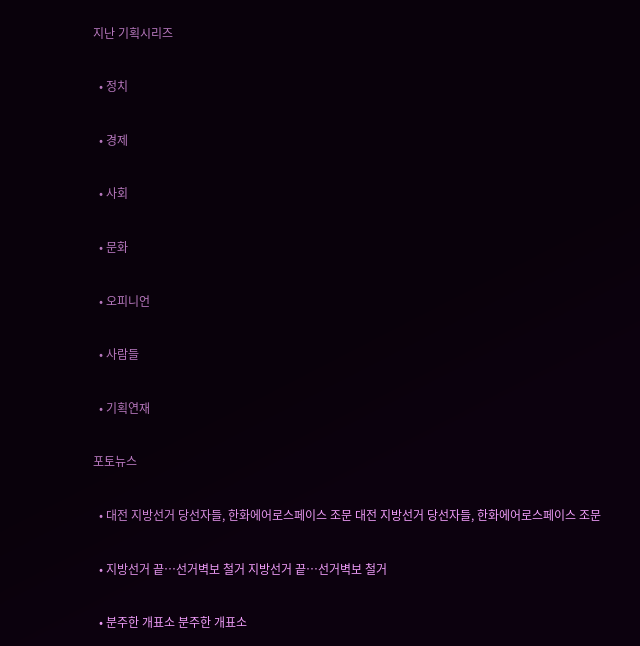지난 기획시리즈

  • 정치

  • 경제

  • 사회

  • 문화

  • 오피니언

  • 사람들

  • 기획연재

포토뉴스

  • 대전 지방선거 당선자들, 한화에어로스페이스 조문 대전 지방선거 당선자들, 한화에어로스페이스 조문

  • 지방선거 끝…선거벽보 철거 지방선거 끝…선거벽보 철거

  • 분주한 개표소 분주한 개표소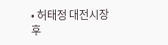• 허태정 대전시장 후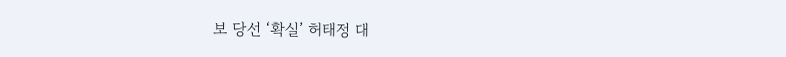보 당선 ‘확실’ 허태정 대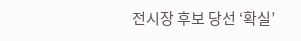전시장 후보 당선 ‘확실’